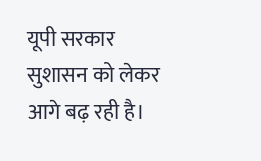यूपी सरकार सुशासन को लेकर आगे बढ़ रही है।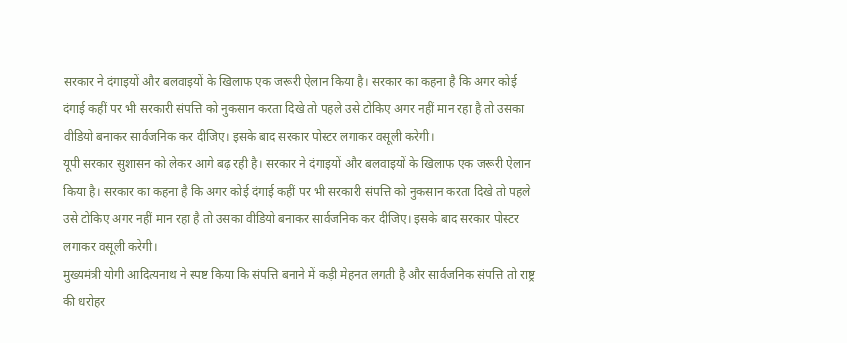सरकार ने दंगाइयों और बलवाइयों के खिलाफ एक जरूरी ऐलान किया है। सरकार का कहना है कि अगर कोई दंगाई कहीं पर भी सरकारी संपत्ति को नुकसान करता दिखे तो पहले उसे टोकिए अगर नहीं मान रहा है तो उसका वीडियो बनाकर सार्वजनिक कर दीजिए। इसके बाद सरकार पोस्टर लगाकर वसूली करेगी।
यूपी सरकार सुशासन को लेकर आगे बढ़ रही है। सरकार ने दंगाइयों और बलवाइयों के खिलाफ एक जरूरी ऐलान किया है। सरकार का कहना है कि अगर कोई दंगाई कहीं पर भी सरकारी संपत्ति को नुकसान करता दिखे तो पहले उसे टोकिए अगर नहीं मान रहा है तो उसका वीडियो बनाकर सार्वजनिक कर दीजिए। इसके बाद सरकार पोस्टर लगाकर वसूली करेगी।
मुख्यमंत्री योगी आदित्यनाथ ने स्पष्ट किया कि संपत्ति बनाने में कड़ी मेहनत लगती है और सार्वजनिक संपत्ति तो राष्ट्र की धरोहर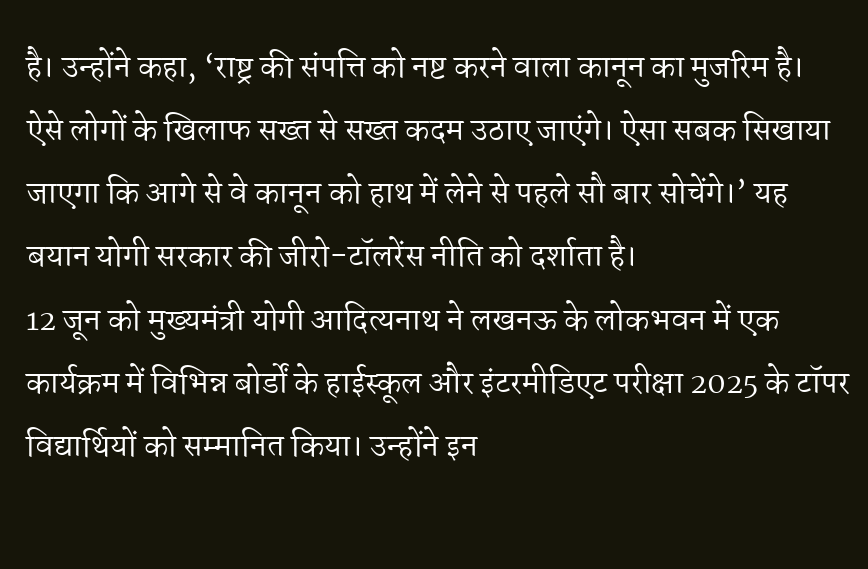है। उन्होंने कहा, ‘राष्ट्र की संपत्ति को नष्ट करने वाला कानून का मुजरिम है। ऐसे लोगों के खिलाफ सख्त से सख्त कदम उठाए जाएंगे। ऐसा सबक सिखाया जाएगा कि आगे से वे कानून को हाथ में लेने से पहले सौ बार सोचेंगे।’ यह बयान योगी सरकार की जीरो-टॉलरेंस नीति को दर्शाता है।
12 जून को मुख्यमंत्री योगी आदित्यनाथ ने लखनऊ के लोकभवन में एक कार्यक्रम में विभिन्न बोर्डों के हाईस्कूल और इंटरमीडिएट परीक्षा 2025 के टॉपर विद्यार्थियों को सम्मानित किया। उन्होंने इन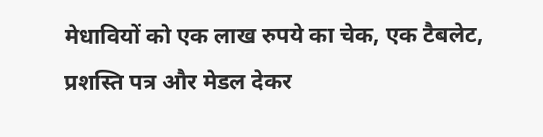मेधावियों को एक लाख रुपये का चेक, एक टैबलेट, प्रशस्ति पत्र और मेडल देकर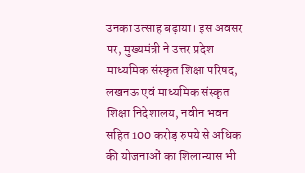उनका उत्साह बढ़ाया। इस अवसर पर, मुख्यमंत्री ने उत्तर प्रदेश माध्यमिक संस्कृत शिक्षा परिषद, लखनऊ एवं माध्यमिक संस्कृत शिक्षा निदेशालय, नवीन भवन सहित 100 करोड़ रुपये से अधिक की योजनाओं का शिलान्यास भी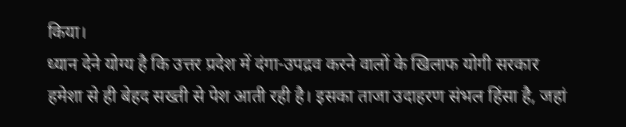किया।
ध्यान देने योग्य है कि उत्तर प्रदेश में दंगा-उपद्रव करने वालों के खिलाफ योगी सरकार हमेशा से ही बेहद सख्ती से पेश आती रही है। इसका ताजा उदाहरण संभल हिंसा है, जहां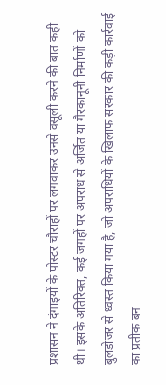प्रशासन ने दंगाइयों के पोस्टर चौराहों पर लगवाकर उनसे वसूली करने की बात कही थी। इसके अतिरिक्त, कई जगहों पर अपराध से अर्जित या गैरकानूनी निर्माणों को बुलडोजर से ध्वस्त किया गया है, जो अपराधियों के खिलाफ सरकार की कड़ी कार्रवाई का प्रतीक बन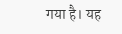गया है। यह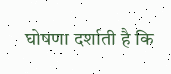घोषणा दर्शाती है कि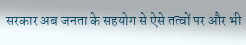सरकार अब जनता के सहयोग से ऐसे तत्वों पर और भी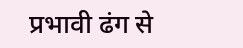प्रभावी ढंग से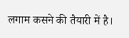लगाम कसने की तैयारी में है।